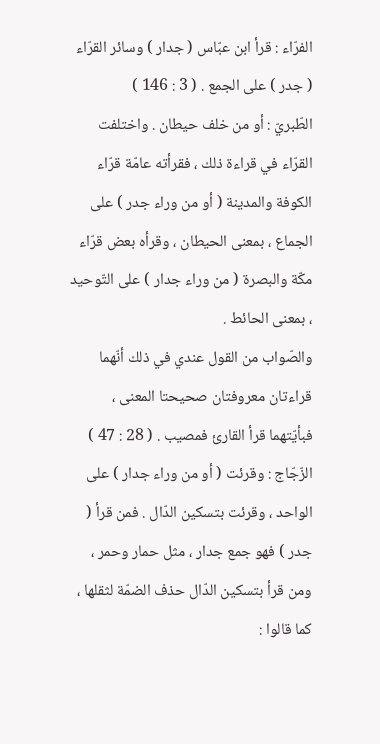الفرّاء : قرأ ابن عبّاس ( جدار ) وسائر القرّاء ( جدر ) على الجمع . ( 3 : 146 )
الطّبريّ : أو من خلف حيطان . واختلفت القرّاء في قراءة ذلك ، فقرأته عامّة قرّاء الكوفة والمدينة ( أو من وراء جدر ) على الجماع ، بمعنى الحيطان ، وقرأه بعض قرّاء مكّة والبصرة ( من وراء جدار ) على التّوحيد ، بمعنى الحائط .
والصّواب من القول عندي في ذلك أنّهما قراءتان معروفتان صحيحتا المعنى ، فبأيّتهما قرأ القارئ فمصيب . ( 28 : 47 )
الزّجّاج : وقرئت ( أو من وراء جدار ) على الواحد ، وقرئت بتسكين الدّال . فمن قرأ ( جدر ) فهو جمع جدار ، مثل حمار وحمر ، ومن قرأ بتسكين الدّال حذف الضمّة لثقلها ، كما قالوا :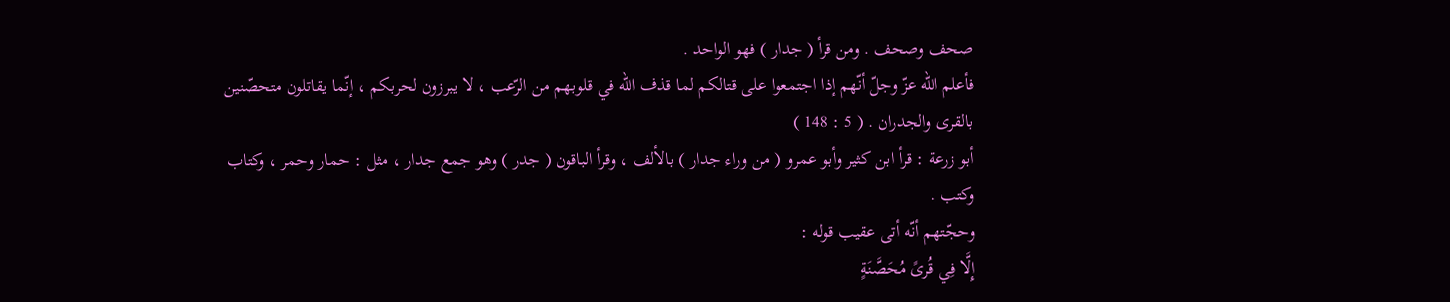صحف وصحف . ومن قرأ ( جدار ) فهو الواحد .
فأعلم اللّه عزّ وجلّ أنّهم إذا اجتمعوا على قتالكم لما قذف اللّه في قلوبهم من الرّعب ، لا يبرزون لحربكم ، إنّما يقاتلون متحصّنين بالقرى والجدران . ( 5 : 148 )
أبو زرعة : قرأ ابن كثير وأبو عمرو ( من وراء جدار ) بالألف ، وقرأ الباقون ( جدر ) وهو جمع جدار ، مثل : حمار وحمر ، وكتاب وكتب .
وحجّتهم أنّه أتى عقيب قوله :
إِلَّا فِي قُرىً مُحَصَّنَةٍ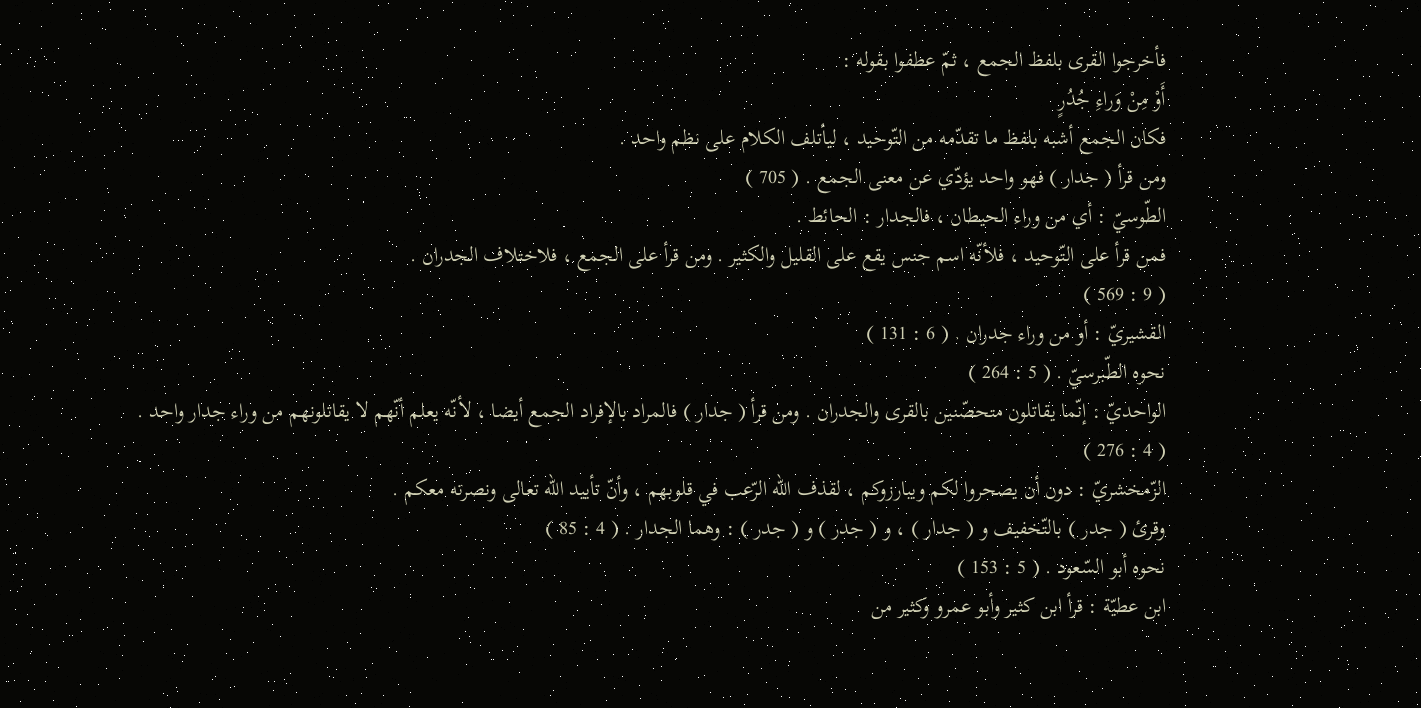فأخرجوا القرى بلفظ الجمع ، ثمّ عطفوا بقوله :
أَوْ مِنْ وَراءِ جُدُرٍ
فكان الجمع أشبه بلفظ ما تقدّمه من التّوحيد ، ليأتلف الكلام على نظم واحد .
ومن قرأ ( جدار ) فهو واحد يؤدّي عن معنى الجمع . ( 705 )
الطّوسيّ : أي من وراء الحيطان ، فالجدار : الحائط .
فمن قرأ على التّوحيد ، فلأنّه اسم جنس يقع على القليل والكثير . ومن قرأ على الجمع ، فلاختلاف الجدران .
( 9 : 569 )
القشيريّ : أو من وراء جدران . ( 6 : 131 )
نحوه الطّبرسيّ . ( 5 : 264 )
الواحديّ : إنّما يقاتلون متحصّنين بالقرى والجدران . ومن قرأ ( جدار ) فالمراد بالإفراد الجمع أيضا ، لأنّه يعلم أنّهم لا يقاتلونهم من وراء جدار واحد .
( 4 : 276 )
الزّمخشريّ : دون أن يصحروا لكم ويبارزوكم ، لقذف اللّه الرّعب في قلوبهم ، وأنّ تأييد اللّه تعالى ونصرته معكم .
وقرئ ( جدر ) بالتّخفيف و ( جدار ) ، و ( جدر ) و ( جدر ) : وهما الجدار . ( 4 : 85 )
نحوه أبو السّعود . ( 5 : 153 )
ابن عطيّة : قرأ ابن كثير وأبو عمرو وكثير من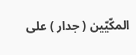المكّيّين ( جدار ) على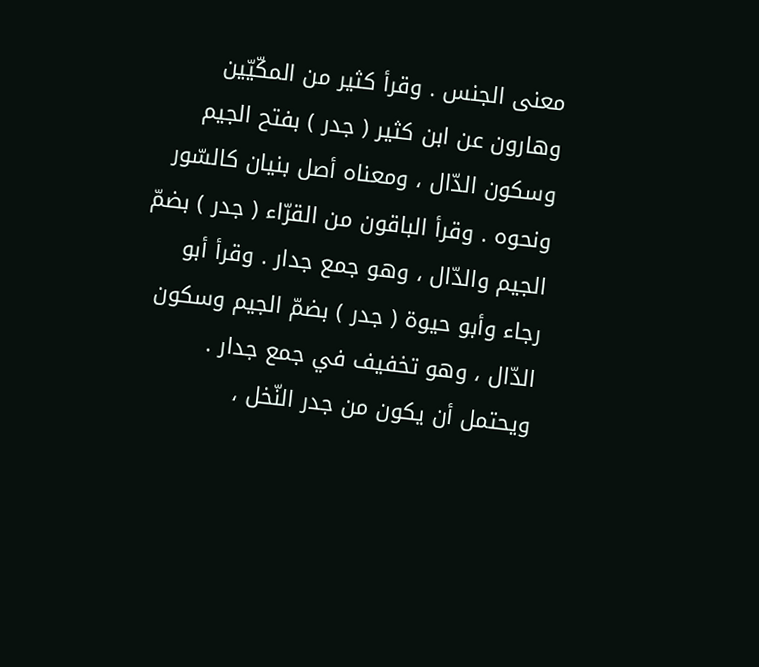معنى الجنس . وقرأ كثير من المكّيّين وهارون عن ابن كثير ( جدر ) بفتح الجيم وسكون الدّال ، ومعناه أصل بنيان كالسّور ونحوه . وقرأ الباقون من القرّاء ( جدر ) بضمّ الجيم والدّال ، وهو جمع جدار . وقرأ أبو رجاء وأبو حيوة ( جدر ) بضمّ الجيم وسكون الدّال ، وهو تخفيف في جمع جدار . ويحتمل أن يكون من جدر النّخل ،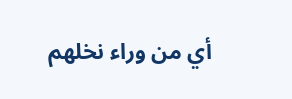أي من وراء نخلهم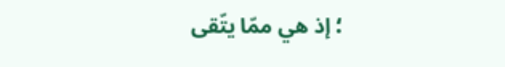؛ إذ هي ممّا يتّقى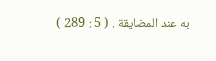به عند المضايقة . ( 5 : 289 )